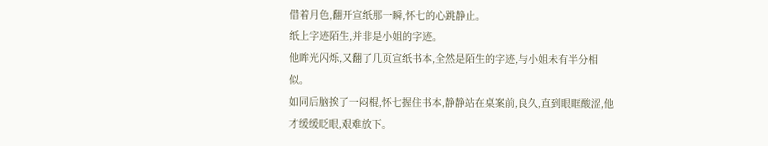借着月色,翻开宣纸那一瞬,怀七的心跳静止。
纸上字迹陌生,并非是小姐的字迹。
他眸光闪烁,又翻了几页宣纸书本,全然是陌生的字迹,与小姐未有半分相似。
如同后脑挨了一闷棍,怀七握住书本,静静站在桌案前,良久,直到眼眶酸涩,他才缓缓眨眼,艰难放下。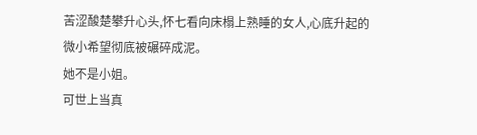苦涩酸楚攀升心头,怀七看向床榻上熟睡的女人,心底升起的微小希望彻底被碾碎成泥。
她不是小姐。
可世上当真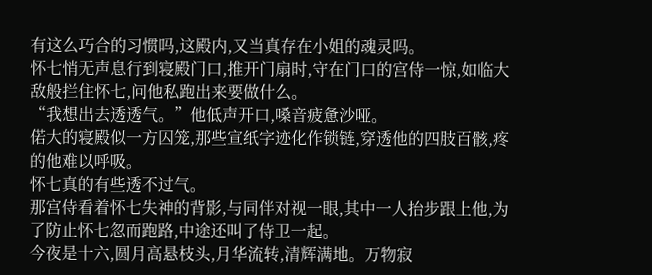有这么巧合的习惯吗,这殿内,又当真存在小姐的魂灵吗。
怀七悄无声息行到寝殿门口,推开门扇时,守在门口的宫侍一惊,如临大敌般拦住怀七,问他私跑出来要做什么。
“我想出去透透气。”他低声开口,嗓音疲惫沙哑。
偌大的寝殿似一方囚笼,那些宣纸字迹化作锁链,穿透他的四肢百骸,疼的他难以呼吸。
怀七真的有些透不过气。
那宫侍看着怀七失神的背影,与同伴对视一眼,其中一人抬步跟上他,为了防止怀七忽而跑路,中途还叫了侍卫一起。
今夜是十六,圆月高悬枝头,月华流转,清辉满地。万物寂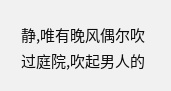静,唯有晚风偶尔吹过庭院,吹起男人的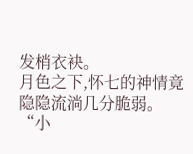发梢衣袂。
月色之下,怀七的神情竟隐隐流淌几分脆弱。
“小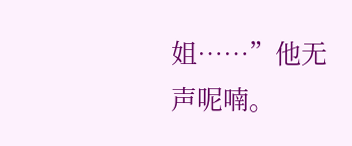姐……”他无声呢喃。